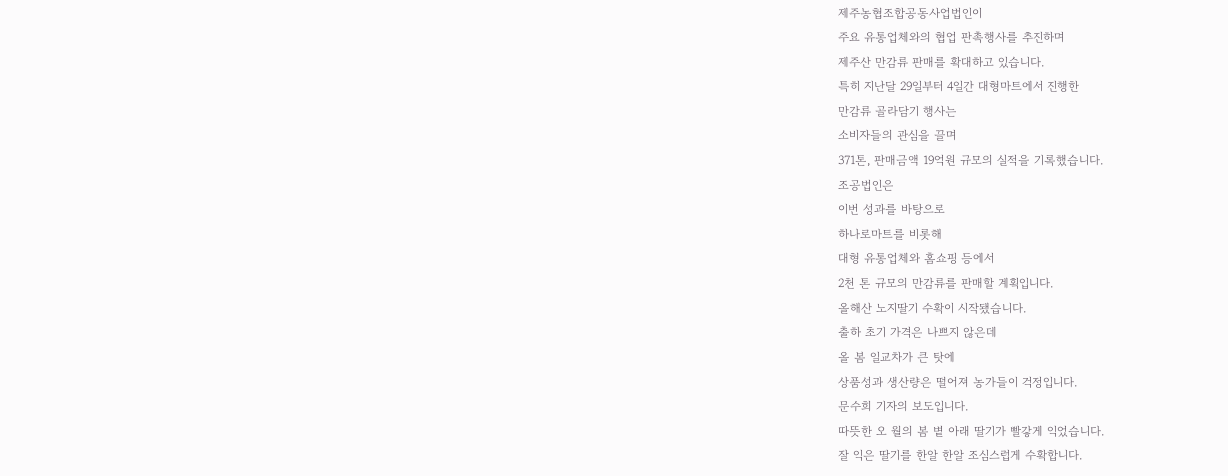제주농협조합공동사업법인이
주요 유통업체와의 협업 판촉행사를 추진하며
제주산 만감류 판매를 확대하고 있습니다.
특히 지난달 29일부터 4일간 대형마트에서 진행한
만감류 골라담기 행사는
소비자들의 관심을 끌며
371톤, 판매금액 19억원 규모의 실적을 기록했습니다.
조공법인은
이번 성과를 바탕으로
하나로마트를 비롯해
대형 유통업체와 홈쇼핑 등에서
2천 톤 규모의 만감류를 판매할 계획입니다.
올해산 노지딸기 수확이 시작됐습니다.
출하 초기 가격은 나쁘지 않은데
올 봄 일교차가 큰 탓에
상품성과 생산량은 떨어져 농가들이 걱정입니다.
문수희 기자의 보도입니다.
따뜻한 오 월의 봄 볕 아래 딸기가 빨갛게 익었습니다.
잘 익은 딸기를 한알 한알 조심스럽게 수확합니다.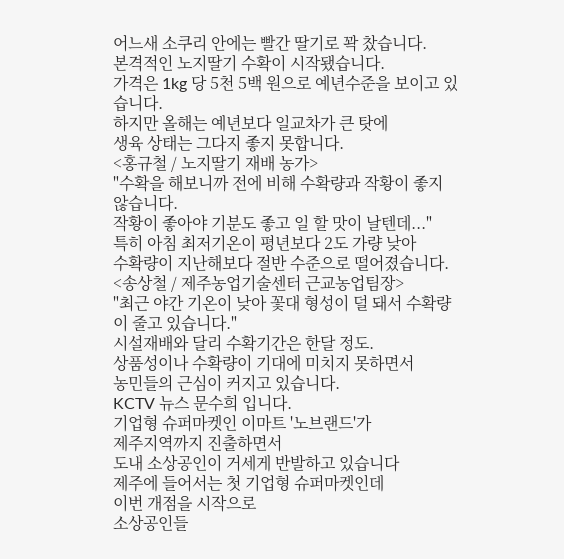어느새 소쿠리 안에는 빨간 딸기로 꽉 찼습니다.
본격적인 노지딸기 수확이 시작됐습니다.
가격은 1kg 당 5천 5백 원으로 예년수준을 보이고 있습니다.
하지만 올해는 예년보다 일교차가 큰 탓에
생육 상태는 그다지 좋지 못합니다.
<홍규철 / 노지딸기 재배 농가>
"수확을 해보니까 전에 비해 수확량과 작황이 좋지 않습니다.
작황이 좋아야 기분도 좋고 일 할 맛이 날텐데..."
특히 아침 최저기온이 평년보다 2도 가량 낮아
수확량이 지난해보다 절반 수준으로 떨어졌습니다.
<송상철 / 제주농업기술센터 근교농업팀장>
"최근 야간 기온이 낮아 꽃대 형성이 덜 돼서 수확량이 줄고 있습니다."
시설재배와 달리 수확기간은 한달 정도.
상품성이나 수확량이 기대에 미치지 못하면서
농민들의 근심이 커지고 있습니다.
KCTV 뉴스 문수희 입니다.
기업형 슈퍼마켓인 이마트 '노브랜드'가
제주지역까지 진출하면서
도내 소상공인이 거세게 반발하고 있습니다
제주에 들어서는 첫 기업형 슈퍼마켓인데
이번 개점을 시작으로
소상공인들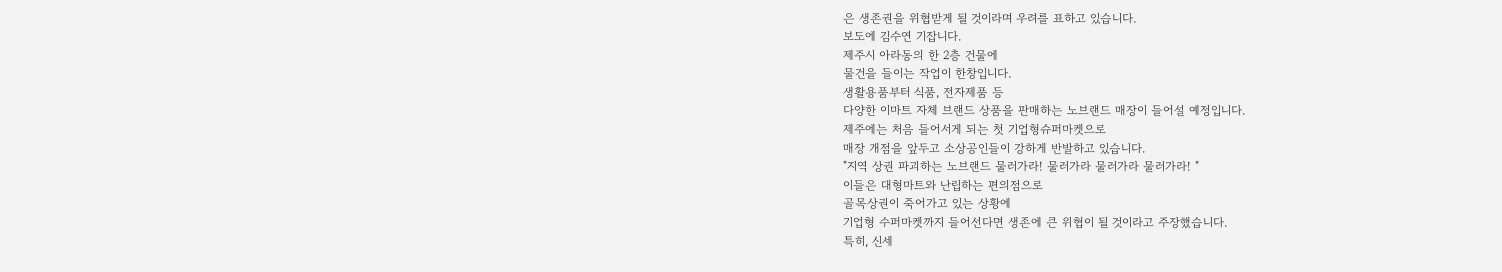은 생존권을 위협받게 될 것이라며 우려를 표하고 있습니다.
보도에 김수연 기잡니다.
제주시 아라동의 한 2층 건물에
물건을 들이는 작업이 한창입니다.
생활용품부터 식품, 전자제품 등
다양한 이마트 자체 브랜드 상품을 판매하는 노브랜드 매장이 들어설 예정입니다.
제주에는 처음 들어서게 되는 첫 기업형슈퍼마켓으로
매장 개점을 앞두고 소상공인들이 강하게 반발하고 있습니다.
"지역 상권 파괴하는 노브랜드 물러가라! 물러가라 물러가라 물러가라! "
이들은 대형마트와 난립하는 편의점으로
골목상권이 죽어가고 있는 상황에
기업형 수퍼마켓까지 들어선다면 생존에 큰 위협이 될 것이라고 주장했습니다.
특히, 신세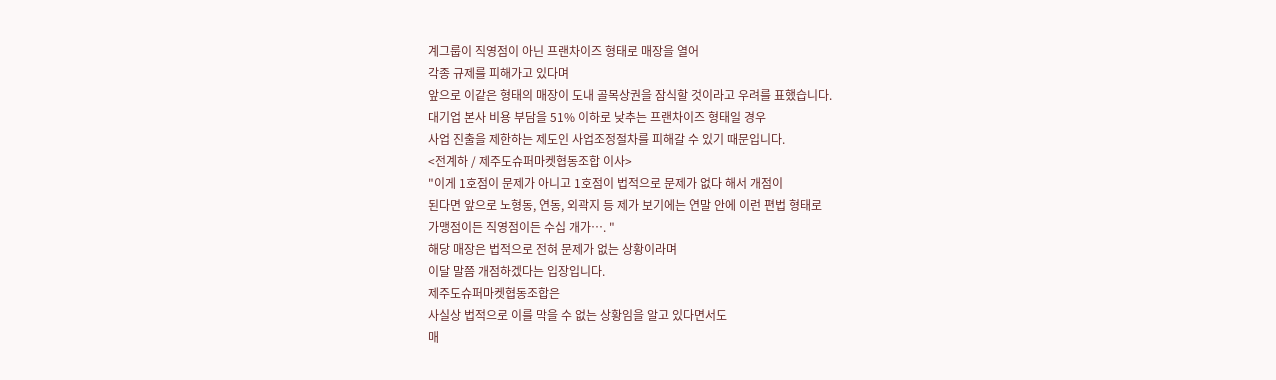계그룹이 직영점이 아닌 프랜차이즈 형태로 매장을 열어
각종 규제를 피해가고 있다며
앞으로 이같은 형태의 매장이 도내 골목상권을 잠식할 것이라고 우려를 표했습니다.
대기업 본사 비용 부담을 51% 이하로 낮추는 프랜차이즈 형태일 경우
사업 진출을 제한하는 제도인 사업조정절차를 피해갈 수 있기 때문입니다.
<전계하 / 제주도슈퍼마켓협동조합 이사>
"이게 1호점이 문제가 아니고 1호점이 법적으로 문제가 없다 해서 개점이
된다면 앞으로 노형동, 연동, 외곽지 등 제가 보기에는 연말 안에 이런 편법 형태로
가맹점이든 직영점이든 수십 개가…. "
해당 매장은 법적으로 전혀 문제가 없는 상황이라며
이달 말쯤 개점하겠다는 입장입니다.
제주도슈퍼마켓협동조합은
사실상 법적으로 이를 막을 수 없는 상황임을 알고 있다면서도
매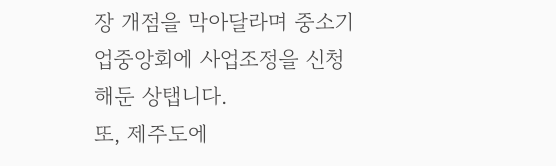장 개점을 막아달라며 중소기업중앙회에 사업조정을 신청해둔 상탭니다.
또, 제주도에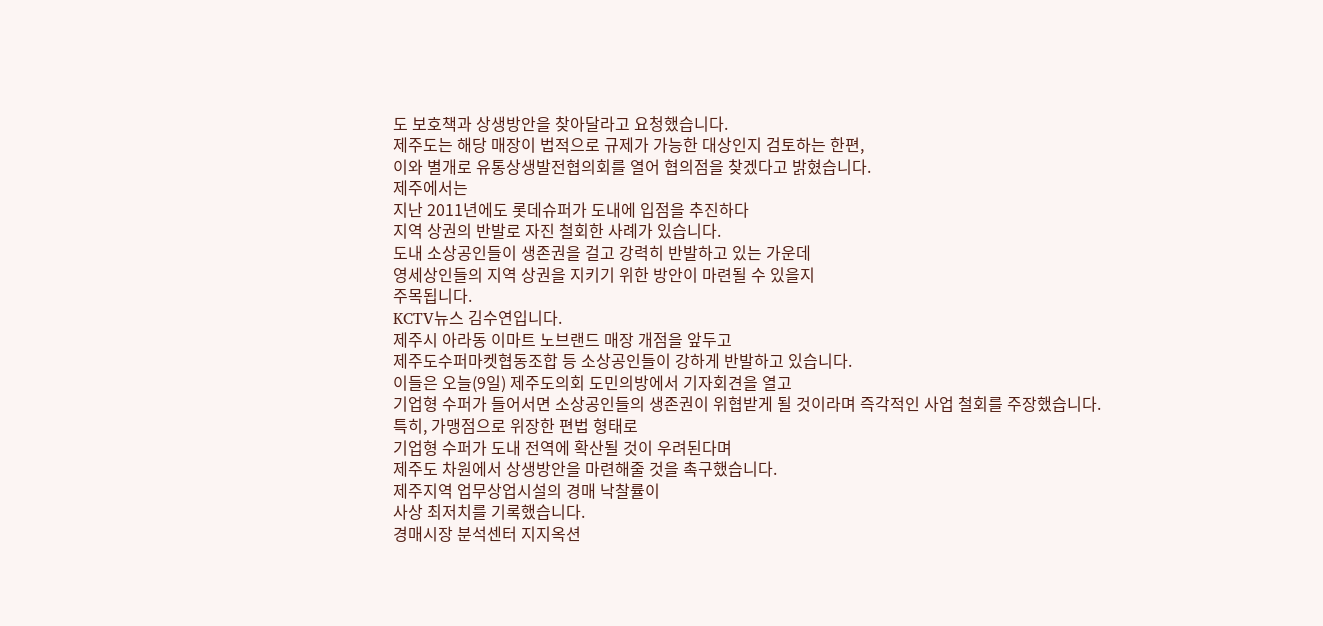도 보호책과 상생방안을 찾아달라고 요청했습니다.
제주도는 해당 매장이 법적으로 규제가 가능한 대상인지 검토하는 한편,
이와 별개로 유통상생발전협의회를 열어 협의점을 찾겠다고 밝혔습니다.
제주에서는
지난 2011년에도 롯데슈퍼가 도내에 입점을 추진하다
지역 상권의 반발로 자진 철회한 사례가 있습니다.
도내 소상공인들이 생존권을 걸고 강력히 반발하고 있는 가운데
영세상인들의 지역 상권을 지키기 위한 방안이 마련될 수 있을지
주목됩니다.
KCTV뉴스 김수연입니다.
제주시 아라동 이마트 노브랜드 매장 개점을 앞두고
제주도수퍼마켓협동조합 등 소상공인들이 강하게 반발하고 있습니다.
이들은 오늘(9일) 제주도의회 도민의방에서 기자회견을 열고
기업형 수퍼가 들어서면 소상공인들의 생존권이 위협받게 될 것이라며 즉각적인 사업 철회를 주장했습니다.
특히, 가맹점으로 위장한 편법 형태로
기업형 수퍼가 도내 전역에 확산될 것이 우려된다며
제주도 차원에서 상생방안을 마련해줄 것을 촉구했습니다.
제주지역 업무상업시설의 경매 낙찰률이
사상 최저치를 기록했습니다.
경매시장 분석센터 지지옥션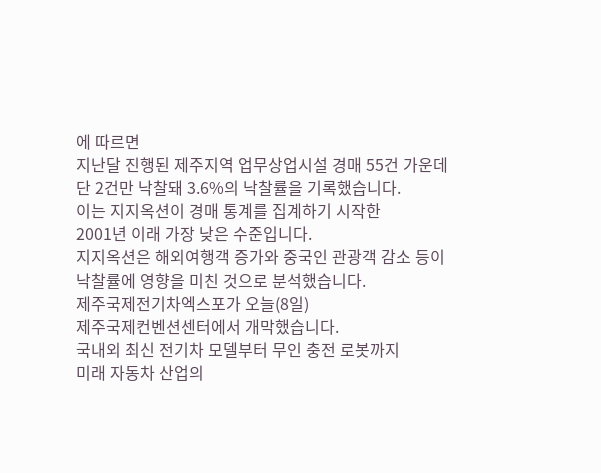에 따르면
지난달 진행된 제주지역 업무상업시설 경매 55건 가운데
단 2건만 낙찰돼 3.6%의 낙찰률을 기록했습니다.
이는 지지옥션이 경매 통계를 집계하기 시작한
2001년 이래 가장 낮은 수준입니다.
지지옥션은 해외여행객 증가와 중국인 관광객 감소 등이
낙찰률에 영향을 미친 것으로 분석했습니다.
제주국제전기차엑스포가 오늘(8일)
제주국제컨벤션센터에서 개막했습니다.
국내외 최신 전기차 모델부터 무인 충전 로봇까지
미래 자동차 산업의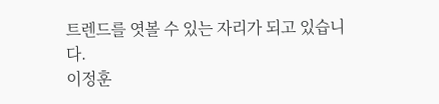트렌드를 엿볼 수 있는 자리가 되고 있습니다.
이정훈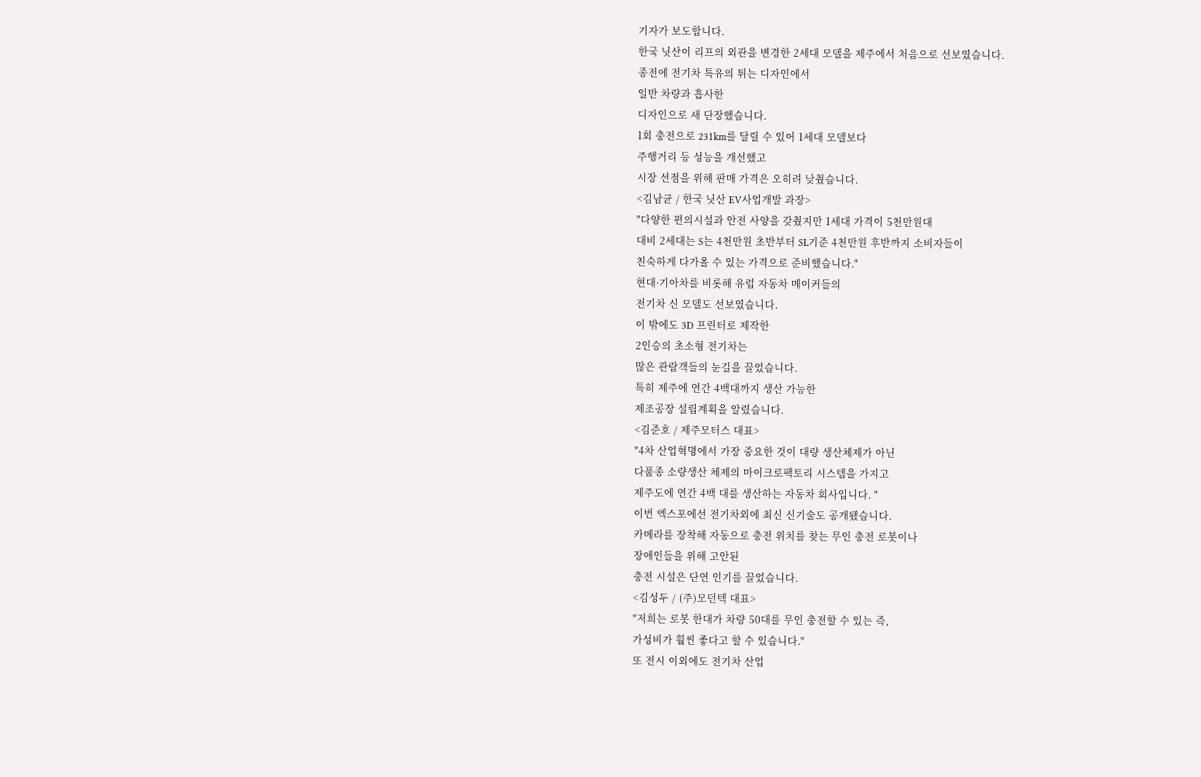기자가 보도합니다.
한국 닛산이 리프의 외관을 변경한 2세대 모델을 제주에서 처음으로 선보였습니다.
종전에 전기차 특유의 튀는 디자인에서
일반 차량과 흡사한
디자인으로 새 단장했습니다.
1회 충전으로 231km를 달릴 수 있어 1세대 모델보다
주행거리 등 성능을 개선했고
시장 선점을 위해 판매 가격은 오히려 낮췄습니다.
<김남균 / 한국 닛산 EV사업개발 과장>
"다양한 편의시설과 안전 사양을 갖췄지만 1세대 가격이 5천만원대
대비 2세대는 S는 4천만원 초반부터 SL기준 4천만원 후반까지 소비자들이
친숙하게 다가올 수 있는 가격으로 준비했습니다."
현대·기아차를 비롯해 유럽 자동차 메이커들의
전기차 신 모델도 선보였습니다.
이 밖에도 3D 프린터로 제작한
2인승의 초소형 전기차는
많은 관람객들의 눈길을 끌었습니다.
특히 제주에 연간 4백대까지 생산 가능한
제조공장 설립계획을 알렸습니다.
<김준호 / 제주모터스 대표>
"4차 산업혁명에서 가장 중요한 것이 대량 생산체제가 아닌
다품종 소량생산 체제의 마이크로팩토리 시스템을 가지고
제주도에 연간 4백 대를 생산하는 자동차 회사입니다. "
이번 엑스포에선 전기차외에 최신 신기술도 공개됐습니다.
카메라를 장착해 자동으로 충전 위치를 찾는 무인 충전 로봇이나
장애인들을 위해 고안된
충전 시설은 단연 인기를 끌었습니다.
<김성두 / (주)모던텍 대표>
"저희는 로봇 한대가 차량 50대를 무인 충전할 수 있는 즉,
가성비가 훨씬 좋다고 할 수 있습니다."
또 전시 이외에도 전기차 산업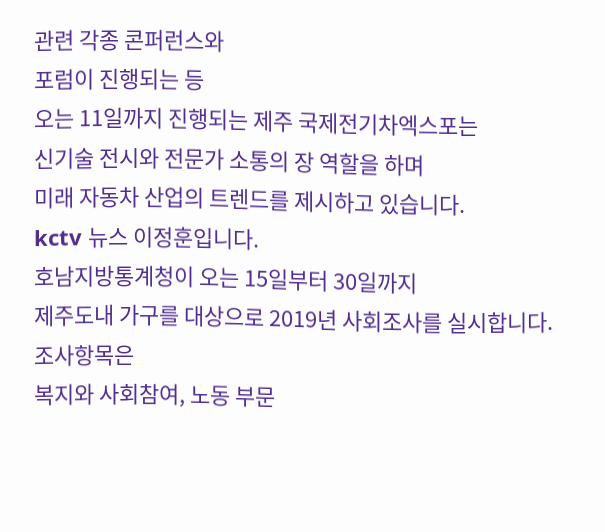관련 각종 콘퍼런스와
포럼이 진행되는 등
오는 11일까지 진행되는 제주 국제전기차엑스포는
신기술 전시와 전문가 소통의 장 역할을 하며
미래 자동차 산업의 트렌드를 제시하고 있습니다.
kctv 뉴스 이정훈입니다.
호남지방통계청이 오는 15일부터 30일까지
제주도내 가구를 대상으로 2019년 사회조사를 실시합니다.
조사항목은
복지와 사회참여, 노동 부문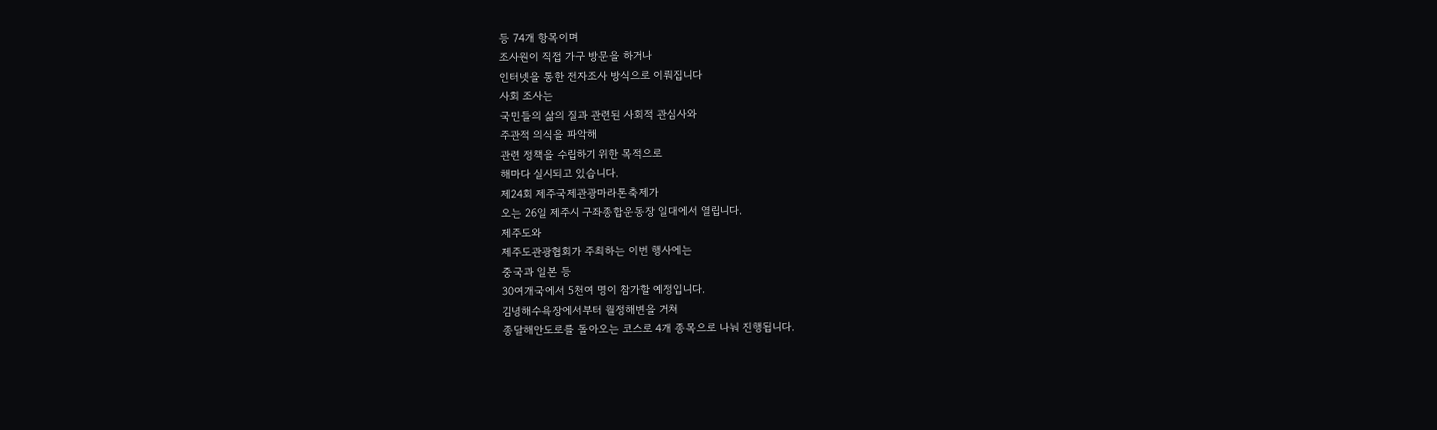등 74개 항목이며
조사원이 직접 가구 방문을 하거나
인터넷을 통한 전자조사 방식으로 이뤄집니다
사회 조사는
국민들의 삶의 질과 관련된 사회적 관심사와
주관적 의식을 파악해
관련 정책을 수립하기 위한 목적으로
해마다 실시되고 있습니다.
제24회 제주국제관광마라톤축제가
오는 26일 제주시 구좌종합운동장 일대에서 열립니다.
제주도와
제주도관광협회가 주최하는 이번 행사에는
중국과 일본 등
30여개국에서 5천여 명이 참가할 예정입니다.
김녕해수욕장에서부터 월정해변을 거쳐
종달해안도로를 돌아오는 코스로 4개 종목으로 나눠 진행됩니다.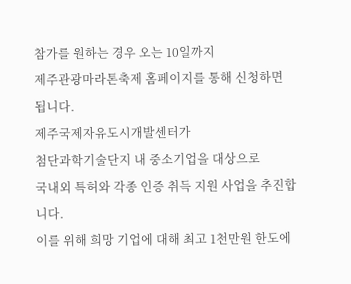참가를 원하는 경우 오는 10일까지
제주관광마라톤축제 홈페이지를 통해 신청하면 됩니다.
제주국제자유도시개발센터가
첨단과학기술단지 내 중소기업을 대상으로
국내외 특허와 각종 인증 취득 지원 사업을 추진합니다.
이를 위해 희망 기업에 대해 최고 1천만원 한도에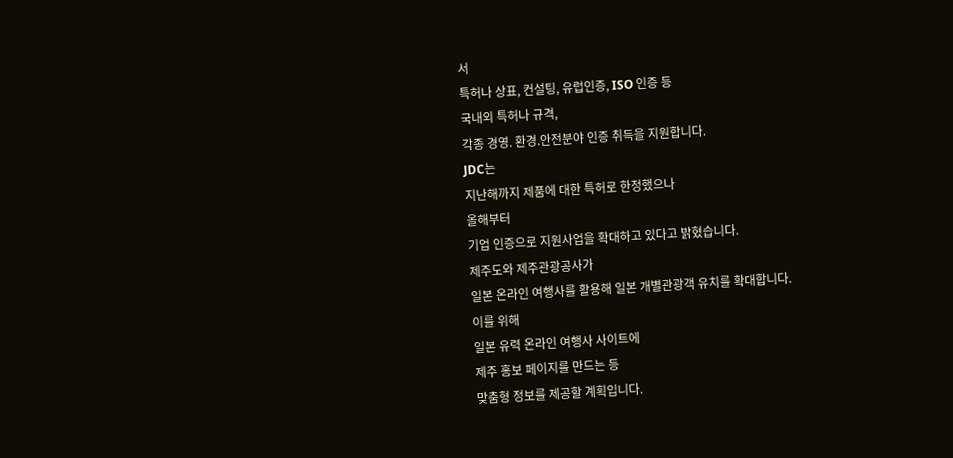서
특허나 상표, 컨설팅, 유럽인증, ISO 인증 등
국내외 특허나 규격,
각종 경영. 환경.안전분야 인증 취득을 지원합니다.
JDC는
지난해까지 제품에 대한 특허로 한정했으나
올해부터
기업 인증으로 지원사업을 확대하고 있다고 밝혔습니다.
제주도와 제주관광공사가
일본 온라인 여행사를 활용해 일본 개별관광객 유치를 확대합니다.
이를 위해
일본 유력 온라인 여행사 사이트에
제주 홍보 페이지를 만드는 등
맞춤형 정보를 제공할 계획입니다.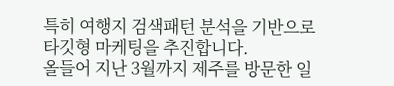특히 여행지 검색패턴 분석을 기반으로
타깃형 마케팅을 추진합니다.
올들어 지난 3월까지 제주를 방문한 일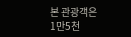본 관광객은
1만5천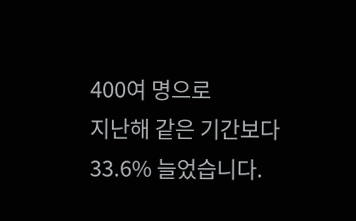400여 명으로
지난해 같은 기간보다 33.6% 늘었습니다.